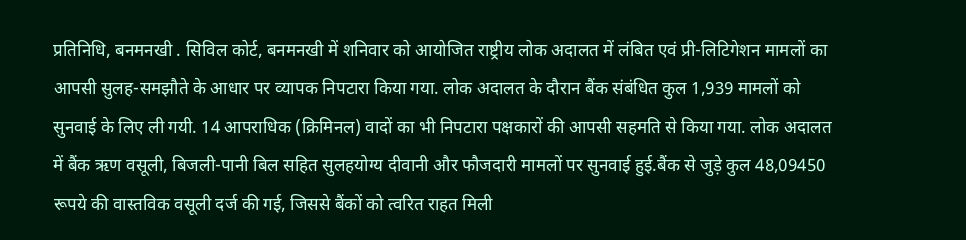प्रतिनिधि, बनमनखी . सिविल कोर्ट, बनमनखी में शनिवार को आयोजित राष्ट्रीय लोक अदालत में लंबित एवं प्री-लिटिगेशन मामलों का आपसी सुलह-समझौते के आधार पर व्यापक निपटारा किया गया. लोक अदालत के दौरान बैंक संबंधित कुल 1,939 मामलों को सुनवाई के लिए ली गयी. 14 आपराधिक (क्रिमिनल) वादों का भी निपटारा पक्षकारों की आपसी सहमति से किया गया. लोक अदालत में बैंक ऋण वसूली, बिजली-पानी बिल सहित सुलहयोग्य दीवानी और फौजदारी मामलों पर सुनवाई हुई.बैंक से जुड़े कुल 48,09450 रूपये की वास्तविक वसूली दर्ज की गई, जिससे बैंकों को त्वरित राहत मिली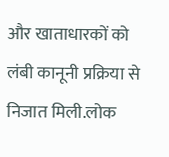और खाताधारकों को लंबी कानूनी प्रक्रिया से निजात मिली.लोक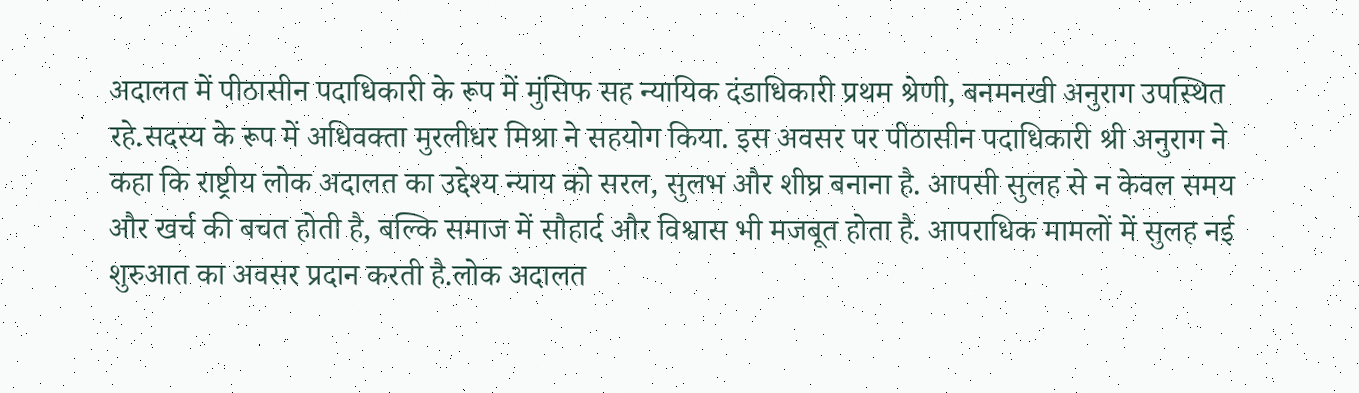अदालत में पीठासीन पदाधिकारी के रूप में मुंसिफ सह न्यायिक दंडाधिकारी प्रथम श्रेणी, बनमनखी अनुराग उपस्थित रहे.सदस्य के रूप में अधिवक्ता मुरलीधर मिश्रा ने सहयोग किया. इस अवसर पर पीठासीन पदाधिकारी श्री अनुराग ने कहा कि राष्ट्रीय लोक अदालत का उद्देश्य न्याय को सरल, सुलभ और शीघ्र बनाना है. आपसी सुलह से न केवल समय और खर्च की बचत होती है, बल्कि समाज में सौहार्द और विश्वास भी मजबूत होता है. आपराधिक मामलों में सुलह नई शुरुआत का अवसर प्रदान करती है.लोक अदालत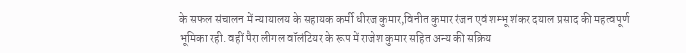के सफल संचालन में न्यायालय के सहायक कर्मी धीरज कुमार,विनीत कुमार रंजन एवं शम्भू शंकर दयाल प्रसाद की महत्वपूर्ण भूमिका रही. वहीं पैरा लीगल वॉलंटियर के रूप में राजेश कुमार सहित अन्य की सक्रिय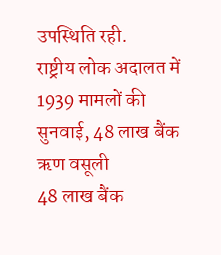उपस्थिति रही.
राष्ट्रीय लोक अदालत में 1939 मामलों की सुनवाई, 48 लाख बैंक ऋण वसूली
48 लाख बैंक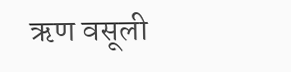ऋण वसूली